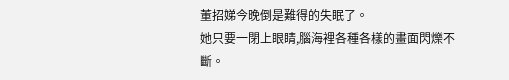董招娣今晚倒是難得的失眠了。
她只要一閉上眼睛,腦海裡各種各樣的畫面閃爍不斷。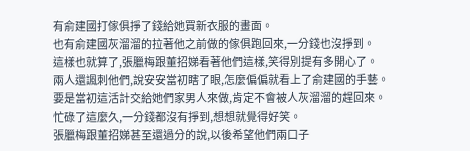有俞建國打傢俱掙了錢給她買新衣服的畫面。
也有俞建國灰溜溜的拉著他之前做的傢俱跑回來,一分錢也沒掙到。
這樣也就算了,張臘梅跟董招娣看著他們這樣,笑得別提有多開心了。
兩人還諷刺他們,說安安當初瞎了眼,怎麼偏偏就看上了俞建國的手藝。
要是當初這活計交給她們家男人來做,肯定不會被人灰溜溜的趕回來。
忙碌了這麼久,一分錢都沒有掙到,想想就覺得好笑。
張臘梅跟董招娣甚至還過分的說,以後希望他們兩口子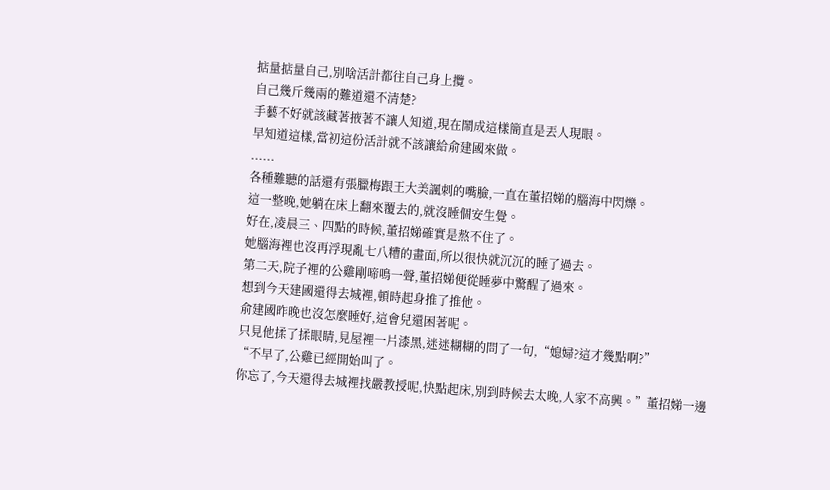掂量掂量自己,別啥活計都往自己身上攬。
自己幾斤幾兩的難道還不清楚?
手藝不好就該藏著掖著不讓人知道,現在鬧成這樣簡直是丟人現眼。
早知道這樣,當初這份活計就不該讓給俞建國來做。
......
各種難聽的話還有張臘梅跟王大美諷刺的嘴臉,一直在董招娣的腦海中閃爍。
這一整晚,她躺在床上翻來覆去的,就沒睡個安生覺。
好在,凌晨三、四點的時候,董招娣確實是熬不住了。
她腦海裡也沒再浮現亂七八糟的畫面,所以很快就沉沉的睡了過去。
第二天,院子裡的公雞剛啼鳴一聲,董招娣便從睡夢中驚醒了過來。
想到今天建國還得去城裡,頓時起身推了推他。
俞建國昨晚也沒怎麼睡好,這會兒還困著呢。
只見他揉了揉眼睛,見屋裡一片漆黑,迷迷糊糊的問了一句,“媳婦?這才幾點啊?”
“不早了,公雞已經開始叫了。
你忘了,今天還得去城裡找嚴教授呢,快點起床,別到時候去太晚,人家不高興。”董招娣一邊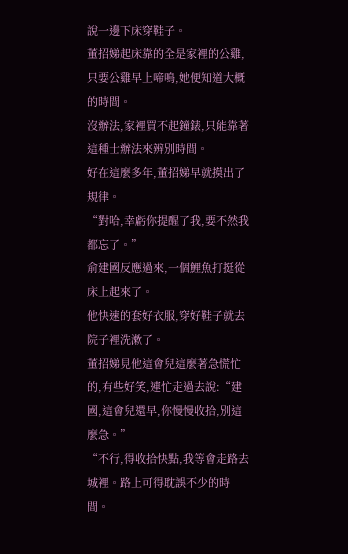說一邊下床穿鞋子。
董招娣起床靠的全是家裡的公雞,只要公雞早上啼鳴,她便知道大概的時間。
沒辦法,家裡買不起鐘錶,只能靠著這種士辦法來辨別時間。
好在這麼多年,董招娣早就摸出了規律。
“對哈,幸虧你提醒了我,要不然我都忘了。”
俞建國反應過來,一個鯉魚打挺從床上起來了。
他快速的套好衣服,穿好鞋子就去院子裡洗漱了。
董招娣見他這會兒這麼著急慌忙的,有些好笑,連忙走過去說:“建國,這會兒還早,你慢慢收拾,別這麼急。”
“不行,得收拾快點,我等會走路去城裡。路上可得耽誤不少的時間。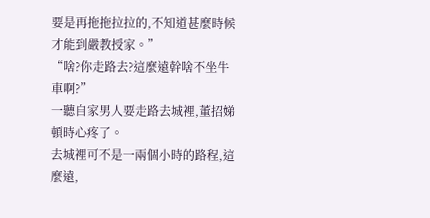要是再拖拖拉拉的,不知道甚麼時候才能到嚴教授家。”
“啥?你走路去?這麼遠幹啥不坐牛車啊?”
一聽自家男人要走路去城裡,董招娣頓時心疼了。
去城裡可不是一兩個小時的路程,這麼遠,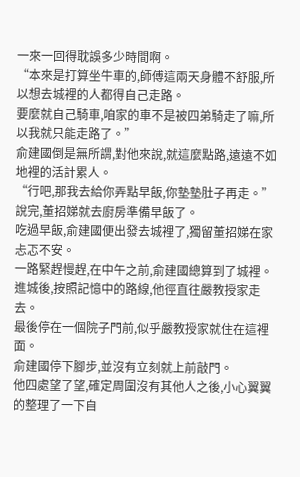一來一回得耽誤多少時間啊。
“本來是打算坐牛車的,師傅這兩天身體不舒服,所以想去城裡的人都得自己走路。
要麼就自己騎車,咱家的車不是被四弟騎走了嘛,所以我就只能走路了。”
俞建國倒是無所謂,對他來說,就這麼點路,遠遠不如地裡的活計累人。
“行吧,那我去給你弄點早飯,你墊墊肚子再走。”說完,董招娣就去廚房準備早飯了。
吃過早飯,俞建國便出發去城裡了,獨留董招娣在家忐忑不安。
一路緊趕慢趕,在中午之前,俞建國總算到了城裡。
進城後,按照記憶中的路線,他徑直往嚴教授家走去。
最後停在一個院子門前,似乎嚴教授家就住在這裡面。
俞建國停下腳步,並沒有立刻就上前敲門。
他四處望了望,確定周圍沒有其他人之後,小心翼翼的整理了一下自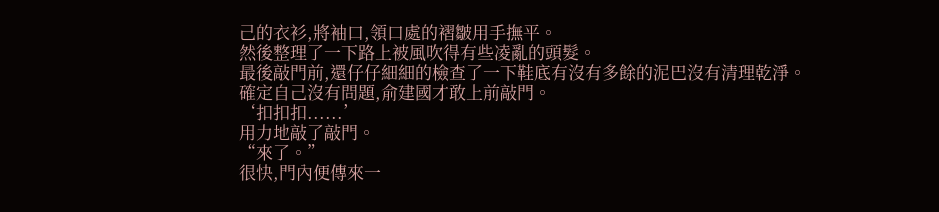己的衣衫,將袖口,領口處的褶皺用手撫平。
然後整理了一下路上被風吹得有些凌亂的頭髮。
最後敲門前,還仔仔細細的檢查了一下鞋底有沒有多餘的泥巴沒有清理乾淨。
確定自己沒有問題,俞建國才敢上前敲門。
‘扣扣扣......’
用力地敲了敲門。
“來了。”
很快,門內便傳來一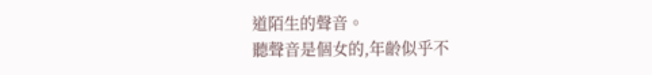道陌生的聲音。
聽聲音是個女的,年齡似乎不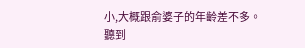小,大概跟俞婆子的年齡差不多。
聽到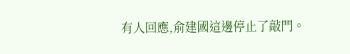有人回應,俞建國這邊停止了敲門。